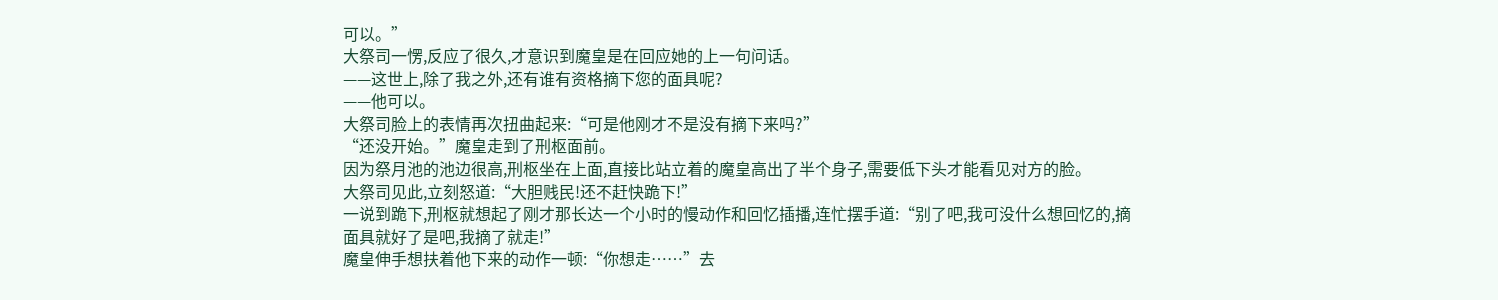可以。”
大祭司一愣,反应了很久,才意识到魔皇是在回应她的上一句问话。
——这世上,除了我之外,还有谁有资格摘下您的面具呢?
——他可以。
大祭司脸上的表情再次扭曲起来:“可是他刚才不是没有摘下来吗?”
“还没开始。”魔皇走到了刑枢面前。
因为祭月池的池边很高,刑枢坐在上面,直接比站立着的魔皇高出了半个身子,需要低下头才能看见对方的脸。
大祭司见此,立刻怒道:“大胆贱民!还不赶快跪下!”
一说到跪下,刑枢就想起了刚才那长达一个小时的慢动作和回忆插播,连忙摆手道:“别了吧,我可没什么想回忆的,摘面具就好了是吧,我摘了就走!”
魔皇伸手想扶着他下来的动作一顿:“你想走……”去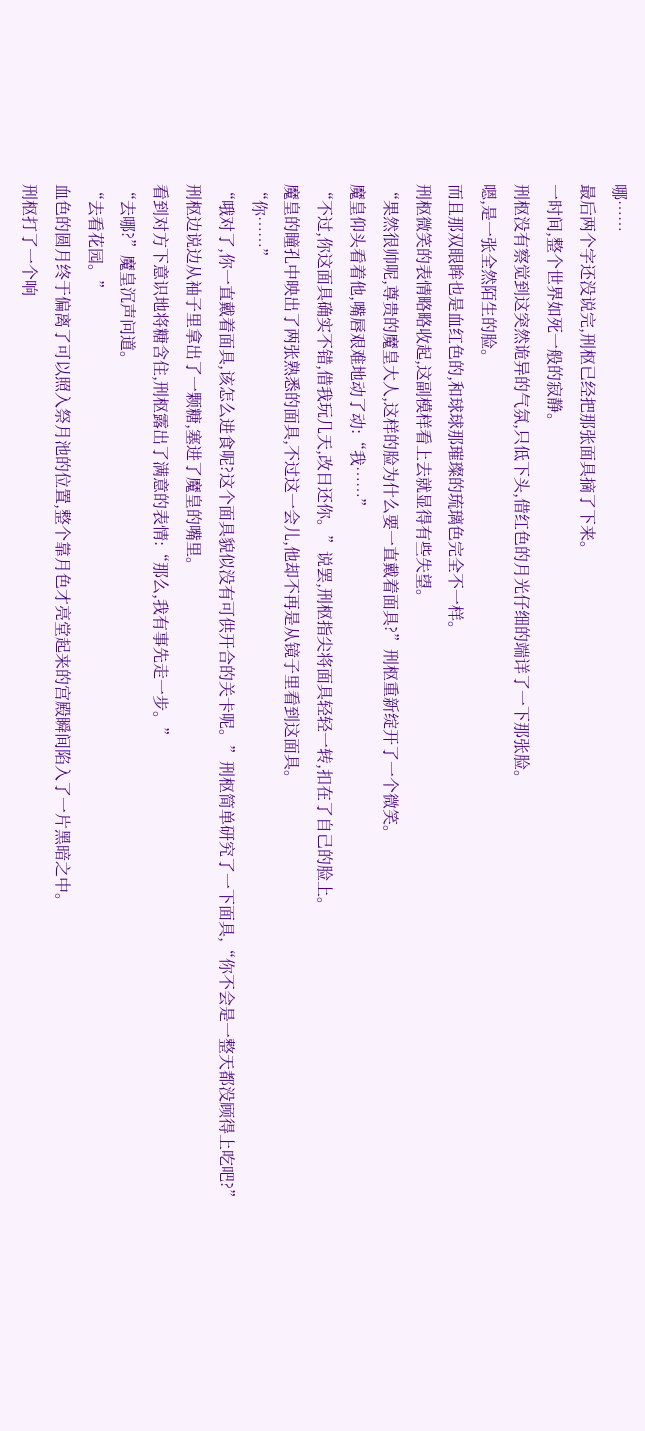哪……
最后两个字还没说完,刑枢已经把那张面具摘了下来。
一时间,整个世界如死一般的寂静。
刑枢没有察觉到这突然诡异的气氛,只低下头,借红色的月光仔细的端详了一下那张脸。
嗯,是一张全然陌生的脸。
而且那双眼眸也是血红色的,和球球那璀璨的琉璃色完全不一样。
刑枢微笑的表情略略收起,这副模样看上去就显得有些失望。
“果然很帅呢,尊贵的魔皇大人,这样的脸为什么要一直戴着面具?”刑枢重新绽开了一个微笑。
魔皇仰头看着他,嘴唇艰难地动了动:“我……”
“不过,你这面具确实不错,借我玩几天,改日还你。”说罢,刑枢指尖将面具轻轻一转,扣在了自己的脸上。
魔皇的瞳孔中映出了两张熟悉的面具,不过这一会儿,他却不再是从镜子里看到这面具。
“你……”
“哦对了,你一直戴着面具,该怎么进食呢?这个面具貌似没有可供开合的关卡呢。”刑枢简单研究了一下面具,“你不会是一整天都没顾得上吃吧?”
刑枢边说边从袖子里拿出了一颗糖,塞进了魔皇的嘴里。
看到对方下意识地将糖含住,刑枢露出了满意的表情:“那么,我有事先走一步。”
“去哪?”魔皇沉声问道。
“去看花园。”
血色的圆月终于偏离了可以照入祭月池的位置,整个靠月色才亮堂起来的宫殿瞬间陷入了一片黑暗之中。
刑枢打了一个响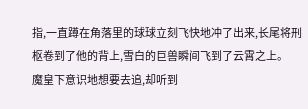指,一直蹲在角落里的球球立刻飞快地冲了出来,长尾将刑枢卷到了他的背上,雪白的巨兽瞬间飞到了云霄之上。
魔皇下意识地想要去追,却听到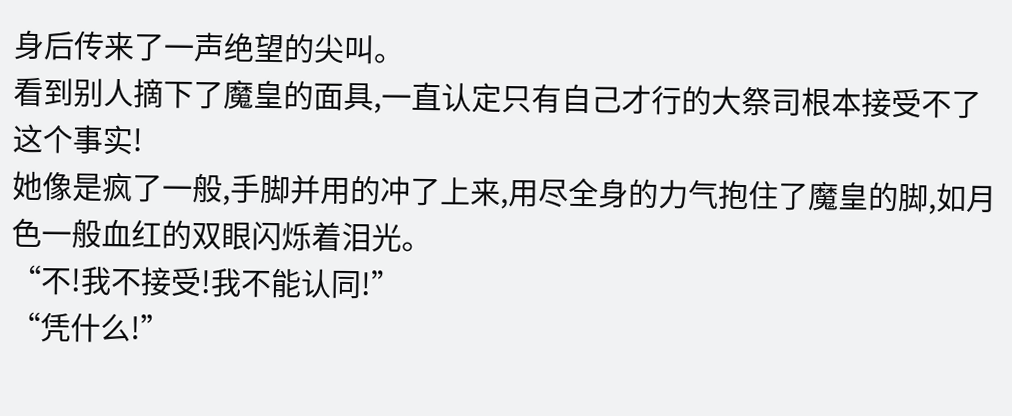身后传来了一声绝望的尖叫。
看到别人摘下了魔皇的面具,一直认定只有自己才行的大祭司根本接受不了这个事实!
她像是疯了一般,手脚并用的冲了上来,用尽全身的力气抱住了魔皇的脚,如月色一般血红的双眼闪烁着泪光。
“不!我不接受!我不能认同!”
“凭什么!”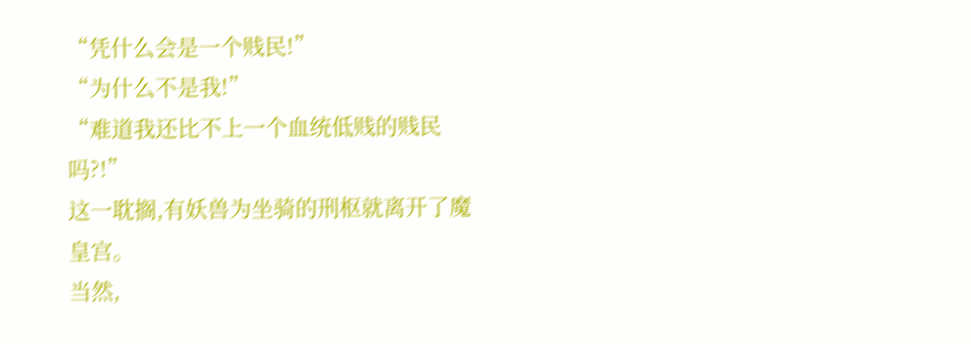“凭什么会是一个贱民!”
“为什么不是我!”
“难道我还比不上一个血统低贱的贱民吗?!”
这一耽搁,有妖兽为坐骑的刑枢就离开了魔皇宫。
当然,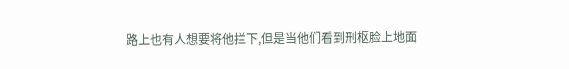路上也有人想要将他拦下,但是当他们看到刑枢脸上地面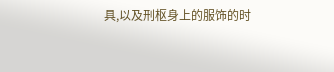具,以及刑枢身上的服饰的时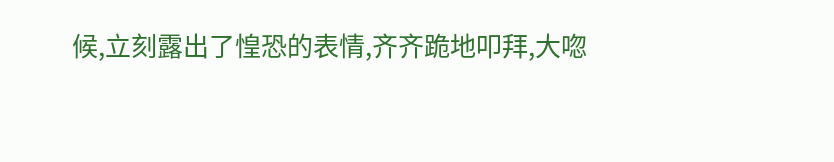候,立刻露出了惶恐的表情,齐齐跪地叩拜,大唿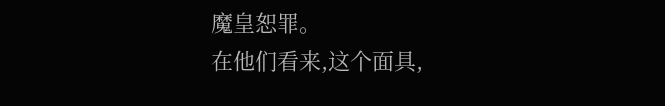魔皇恕罪。
在他们看来,这个面具,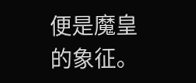便是魔皇的象征。